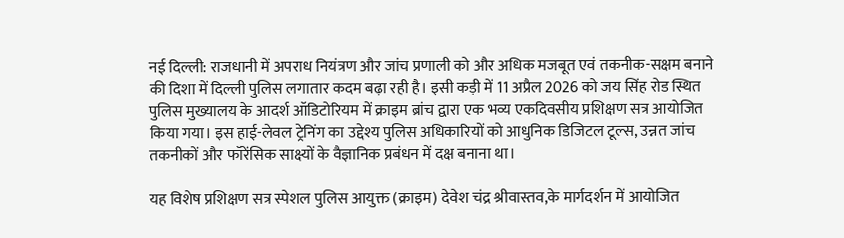नई दिल्ली: राजधानी में अपराध नियंत्रण और जांच प्रणाली को और अधिक मजबूत एवं तकनीक-सक्षम बनाने की दिशा में दिल्ली पुलिस लगातार कदम बढ़ा रही है। इसी कड़ी में 11 अप्रैल 2026 को जय सिंह रोड स्थित पुलिस मुख्यालय के आदर्श ऑडिटोरियम में क्राइम ब्रांच द्वारा एक भव्य एकदिवसीय प्रशिक्षण सत्र आयोजित किया गया। इस हाई-लेवल ट्रेनिंग का उद्देश्य पुलिस अधिकारियों को आधुनिक डिजिटल टूल्स, उन्नत जांच तकनीकों और फॉरेंसिक साक्ष्यों के वैज्ञानिक प्रबंधन में दक्ष बनाना था।

यह विशेष प्रशिक्षण सत्र स्पेशल पुलिस आयुक्त (क्राइम) देवेश चंद्र श्रीवास्तव,के मार्गदर्शन में आयोजित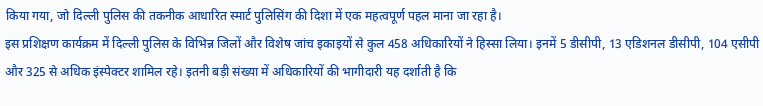किया गया, जो दिल्ली पुलिस की तकनीक आधारित स्मार्ट पुलिसिंग की दिशा में एक महत्वपूर्ण पहल माना जा रहा है।
इस प्रशिक्षण कार्यक्रम में दिल्ली पुलिस के विभिन्न जिलों और विशेष जांच इकाइयों से कुल 458 अधिकारियों ने हिस्सा लिया। इनमें 5 डीसीपी, 13 एडिशनल डीसीपी, 104 एसीपी और 325 से अधिक इंस्पेक्टर शामिल रहे। इतनी बड़ी संख्या में अधिकारियों की भागीदारी यह दर्शाती है कि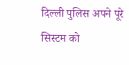दिल्ली पुलिस अपने पूरे सिस्टम को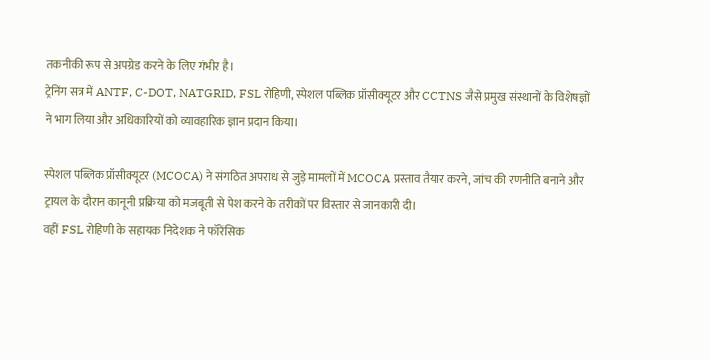तकनीकी रूप से अपग्रेड करने के लिए गंभीर है।
ट्रेनिंग सत्र में ANTF, C-DOT, NATGRID, FSL रोहिणी, स्पेशल पब्लिक प्रॉसीक्यूटर और CCTNS जैसे प्रमुख संस्थानों के विशेषज्ञों ने भाग लिया और अधिकारियों को व्यावहारिक ज्ञान प्रदान किया।

स्पेशल पब्लिक प्रॉसीक्यूटर (MCOCA) ने संगठित अपराध से जुड़े मामलों में MCOCA प्रस्ताव तैयार करने, जांच की रणनीति बनाने और ट्रायल के दौरान कानूनी प्रक्रिया को मजबूती से पेश करने के तरीकों पर विस्तार से जानकारी दी।
वहीं FSL रोहिणी के सहायक निदेशक ने फॉरेंसिक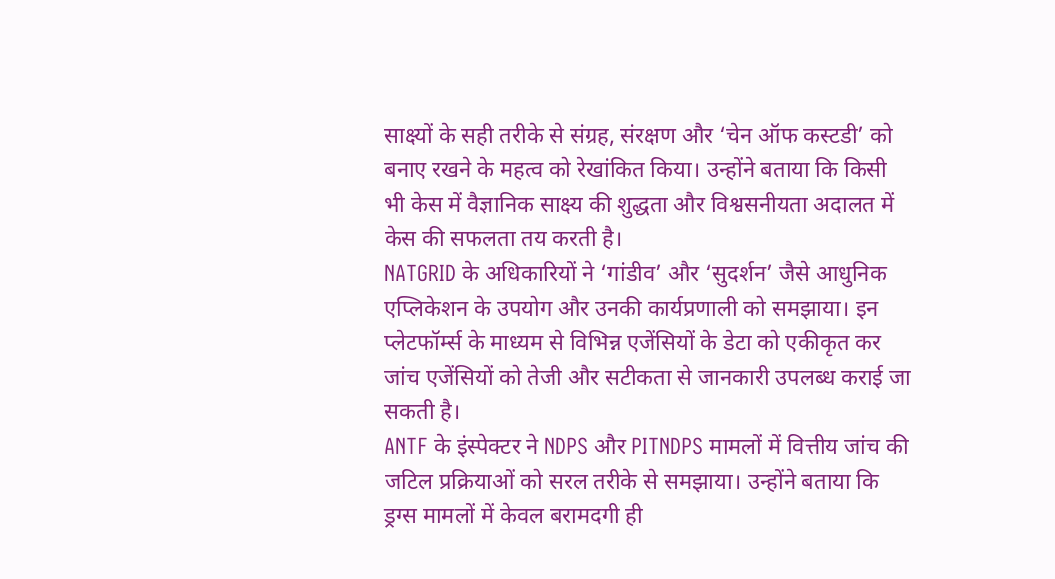साक्ष्यों के सही तरीके से संग्रह, संरक्षण और ‘चेन ऑफ कस्टडी’ को बनाए रखने के महत्व को रेखांकित किया। उन्होंने बताया कि किसी भी केस में वैज्ञानिक साक्ष्य की शुद्धता और विश्वसनीयता अदालत में केस की सफलता तय करती है।
NATGRID के अधिकारियों ने ‘गांडीव’ और ‘सुदर्शन’ जैसे आधुनिक एप्लिकेशन के उपयोग और उनकी कार्यप्रणाली को समझाया। इन प्लेटफॉर्म्स के माध्यम से विभिन्न एजेंसियों के डेटा को एकीकृत कर जांच एजेंसियों को तेजी और सटीकता से जानकारी उपलब्ध कराई जा सकती है।
ANTF के इंस्पेक्टर ने NDPS और PITNDPS मामलों में वित्तीय जांच की जटिल प्रक्रियाओं को सरल तरीके से समझाया। उन्होंने बताया कि ड्रग्स मामलों में केवल बरामदगी ही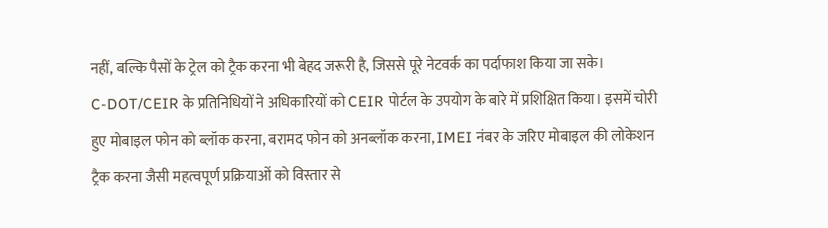नहीं, बल्कि पैसों के ट्रेल को ट्रैक करना भी बेहद जरूरी है, जिससे पूरे नेटवर्क का पर्दाफाश किया जा सके।
C-DOT/CEIR के प्रतिनिधियों ने अधिकारियों को CEIR पोर्टल के उपयोग के बारे में प्रशिक्षित किया। इसमें चोरी हुए मोबाइल फोन को ब्लॉक करना, बरामद फोन को अनब्लॉक करना, IMEI नंबर के जरिए मोबाइल की लोकेशन ट्रैक करना जैसी महत्वपूर्ण प्रक्रियाओं को विस्तार से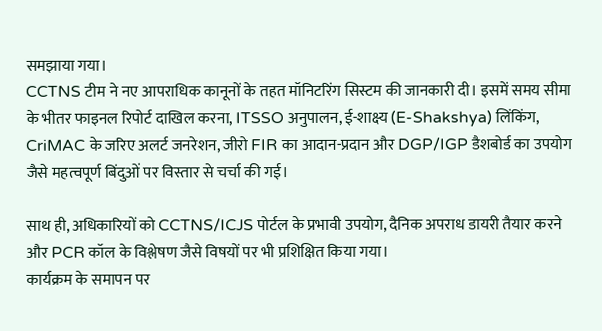समझाया गया।
CCTNS टीम ने नए आपराधिक कानूनों के तहत मॉनिटरिंग सिस्टम की जानकारी दी। इसमें समय सीमा के भीतर फाइनल रिपोर्ट दाखिल करना, ITSSO अनुपालन, ई-शाक्ष्य (E-Shakshya) लिंकिंग, CriMAC के जरिए अलर्ट जनरेशन, जीरो FIR का आदान-प्रदान और DGP/IGP डैशबोर्ड का उपयोग जैसे महत्वपूर्ण बिंदुओं पर विस्तार से चर्चा की गई।

साथ ही, अधिकारियों को CCTNS/ICJS पोर्टल के प्रभावी उपयोग, दैनिक अपराध डायरी तैयार करने और PCR कॉल के विश्लेषण जैसे विषयों पर भी प्रशिक्षित किया गया।
कार्यक्रम के समापन पर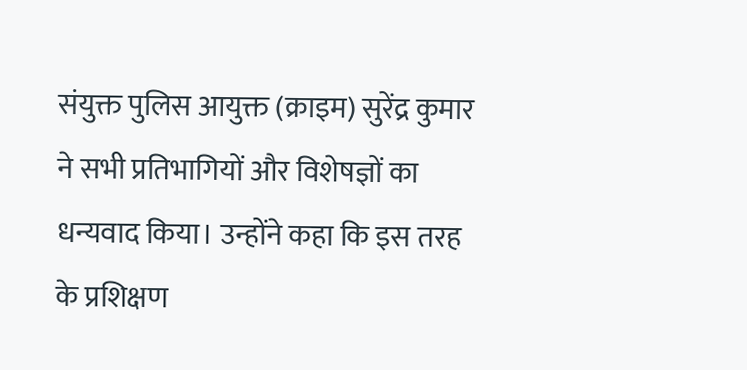संयुक्त पुलिस आयुक्त (क्राइम) सुरेंद्र कुमार ने सभी प्रतिभागियों और विशेषज्ञों का धन्यवाद किया। उन्होंने कहा कि इस तरह के प्रशिक्षण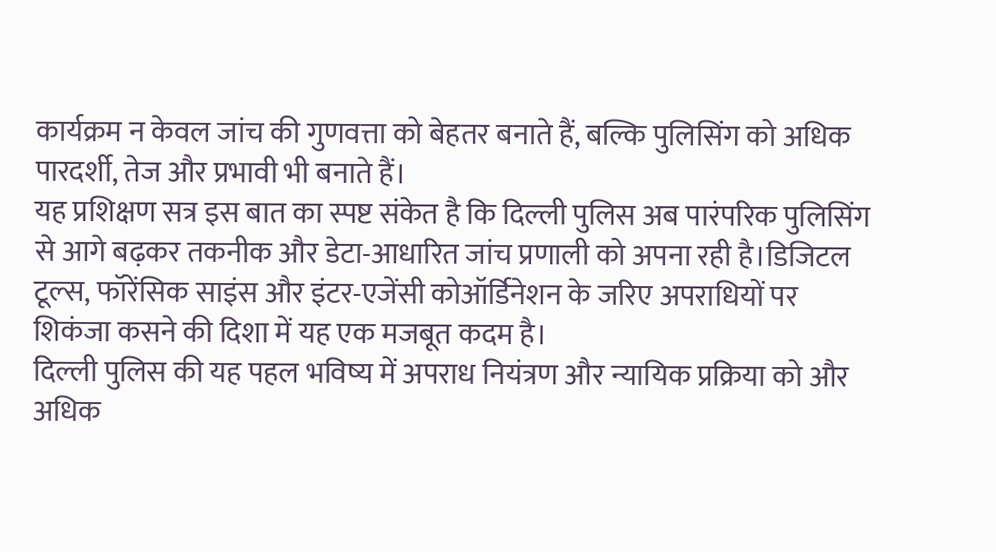कार्यक्रम न केवल जांच की गुणवत्ता को बेहतर बनाते हैं, बल्कि पुलिसिंग को अधिक पारदर्शी, तेज और प्रभावी भी बनाते हैं।
यह प्रशिक्षण सत्र इस बात का स्पष्ट संकेत है कि दिल्ली पुलिस अब पारंपरिक पुलिसिंग से आगे बढ़कर तकनीक और डेटा-आधारित जांच प्रणाली को अपना रही है।डिजिटल टूल्स, फॉरेंसिक साइंस और इंटर-एजेंसी कोऑर्डिनेशन के जरिए अपराधियों पर शिकंजा कसने की दिशा में यह एक मजबूत कदम है।
दिल्ली पुलिस की यह पहल भविष्य में अपराध नियंत्रण और न्यायिक प्रक्रिया को और अधिक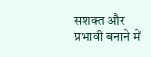सशक्त और प्रभावी बनाने में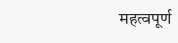महत्वपूर्ण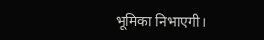भूमिका निभाएगी।